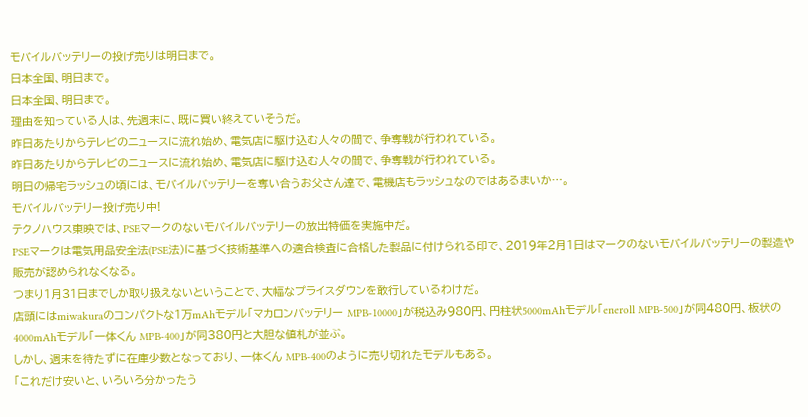モバイルバッテリーの投げ売りは明日まで。
日本全国、明日まで。
日本全国、明日まで。
理由を知っている人は、先週末に、既に買い終えていそうだ。
昨日あたりからテレビのニュースに流れ始め、電気店に駆け込む人々の間で、争奪戦が行われている。
昨日あたりからテレビのニュースに流れ始め、電気店に駆け込む人々の間で、争奪戦が行われている。
明日の帰宅ラッシュの頃には、モバイルバッテリーを奪い合うお父さん達で、電機店もラッシュなのではあるまいか…。
モバイルバッテリー投げ売り中!
テクノハウス東映では、PSEマークのないモバイルバッテリーの放出特価を実施中だ。
PSEマークは電気用品安全法(PSE法)に基づく技術基準への適合検査に合格した製品に付けられる印で、2019年2月1日はマークのないモバイルバッテリーの製造や販売が認められなくなる。
つまり1月31日までしか取り扱えないということで、大幅なプライスダウンを敢行しているわけだ。
店頭にはmiwakuraのコンパクトな1万mAhモデル「マカロンバッテリー MPB-10000」が税込み980円、円柱状5000mAhモデル「eneroll MPB-500」が同480円、板状の4000mAhモデル「一体くん MPB-400」が同380円と大胆な値札が並ぶ。
しかし、週末を待たずに在庫少数となっており、一体くん MPB-400のように売り切れたモデルもある。
「これだけ安いと、いろいろ分かったう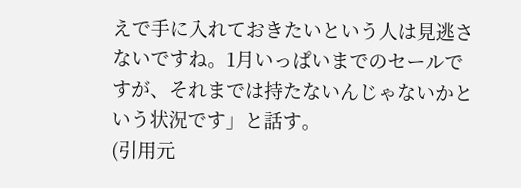えで手に入れておきたいという人は見逃さないですね。1月いっぱいまでのセールですが、それまでは持たないんじゃないかという状況です」と話す。
(引用元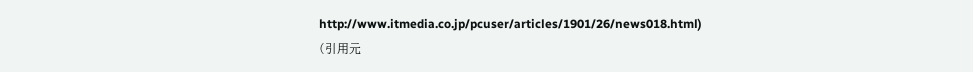http://www.itmedia.co.jp/pcuser/articles/1901/26/news018.html)
(引用元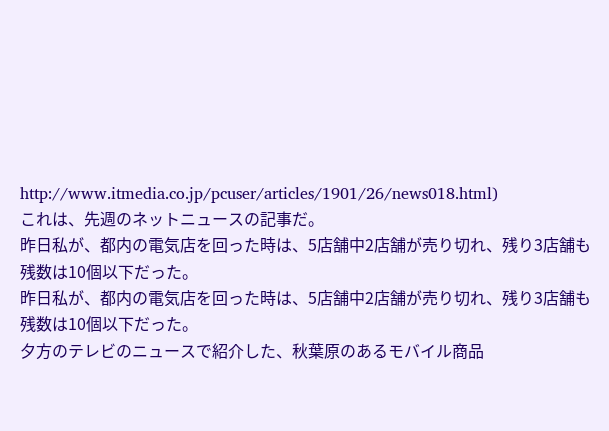http://www.itmedia.co.jp/pcuser/articles/1901/26/news018.html)
これは、先週のネットニュースの記事だ。
昨日私が、都内の電気店を回った時は、5店舗中2店舗が売り切れ、残り3店舗も残数は10個以下だった。
昨日私が、都内の電気店を回った時は、5店舗中2店舗が売り切れ、残り3店舗も残数は10個以下だった。
夕方のテレビのニュースで紹介した、秋葉原のあるモバイル商品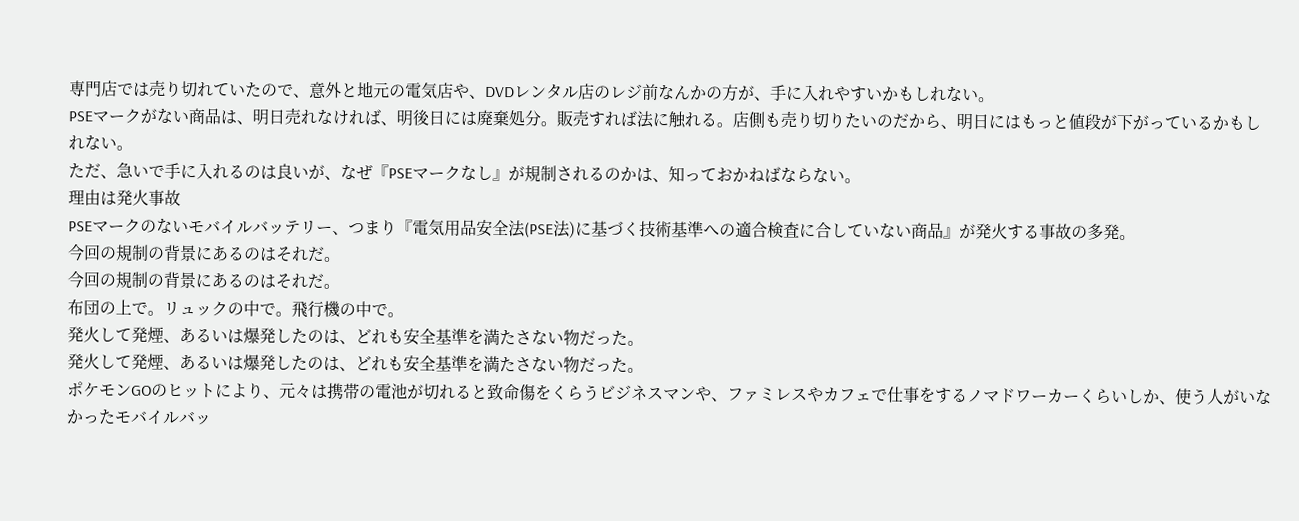専門店では売り切れていたので、意外と地元の電気店や、DVDレンタル店のレジ前なんかの方が、手に入れやすいかもしれない。
PSEマークがない商品は、明日売れなければ、明後日には廃棄処分。販売すれば法に触れる。店側も売り切りたいのだから、明日にはもっと値段が下がっているかもしれない。
ただ、急いで手に入れるのは良いが、なぜ『PSEマークなし』が規制されるのかは、知っておかねばならない。
理由は発火事故
PSEマークのないモバイルバッテリー、つまり『電気用品安全法(PSE法)に基づく技術基準への適合検査に合していない商品』が発火する事故の多発。
今回の規制の背景にあるのはそれだ。
今回の規制の背景にあるのはそれだ。
布団の上で。リュックの中で。飛行機の中で。
発火して発煙、あるいは爆発したのは、どれも安全基準を満たさない物だった。
発火して発煙、あるいは爆発したのは、どれも安全基準を満たさない物だった。
ポケモンGOのヒットにより、元々は携帯の電池が切れると致命傷をくらうビジネスマンや、ファミレスやカフェで仕事をするノマドワーカーくらいしか、使う人がいなかったモバイルバッ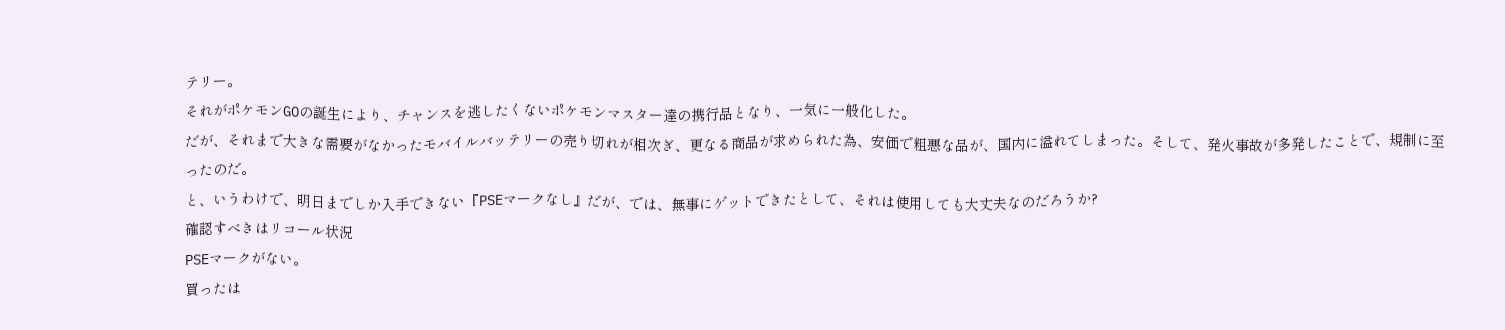テリー。
それがポケモンGOの誕生により、チャンスを逃したくないポケモンマスター達の携行品となり、一気に一般化した。
だが、それまで大きな需要がなかったモバイルバッテリーの売り切れが相次ぎ、更なる商品が求められた為、安価で粗悪な品が、国内に溢れてしまった。そして、発火事故が多発したことで、規制に至ったのだ。
と、いうわけで、明日までしか入手できない『PSEマークなし』だが、では、無事にゲットできたとして、それは使用しても大丈夫なのだろうか?
確認すべきはリコール状況
PSEマークがない。
買ったは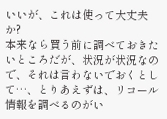いいが、これは使って大丈夫か?
本来なら買う前に調べておきたいところだが、状況が状況なので、それは言わないでおくとして…、とりあえずは、リコール情報を調べるのがい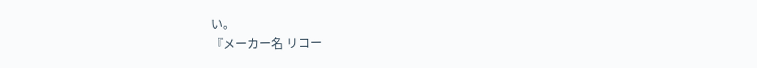い。
『メーカー名 リコー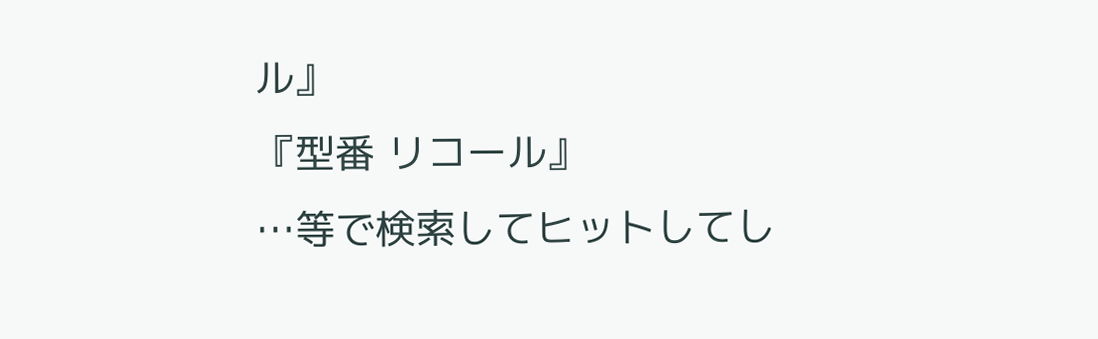ル』
『型番 リコール』
…等で検索してヒットしてし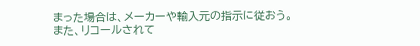まった場合は、メーカーや輸入元の指示に従おう。
また、リコールされて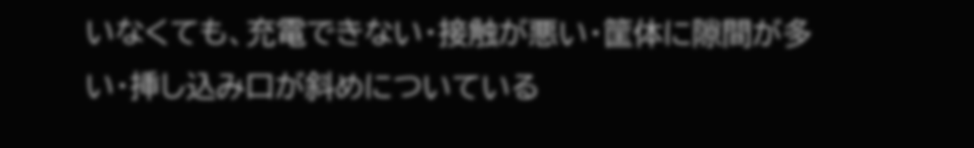いなくても、充電できない・接触が悪い・筐体に隙間が多い・挿し込み口が斜めについている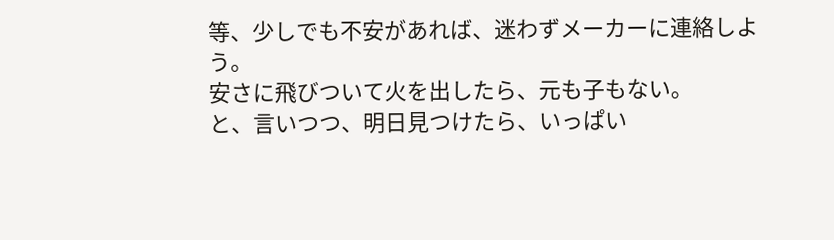等、少しでも不安があれば、迷わずメーカーに連絡しよう。
安さに飛びついて火を出したら、元も子もない。
と、言いつつ、明日見つけたら、いっぱい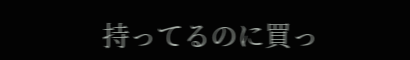持ってるのに買っ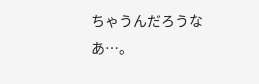ちゃうんだろうなあ…。